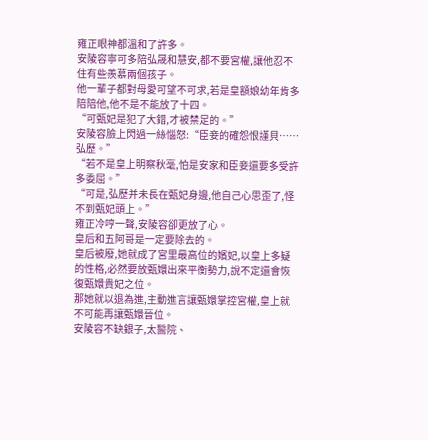雍正眼神都溫和了許多。
安陵容寧可多陪弘晟和慧安,都不要宮權,讓他忍不住有些羨慕兩個孩子。
他一輩子都對母愛可望不可求,若是皇額娘幼年肯多陪陪他,他不是不能放了十四。
“可甄妃是犯了大錯,才被禁足的。”
安陵容臉上閃過一絲惱怒:“臣妾的確怨恨謹貝……弘歷。”
“若不是皇上明察秋毫,怕是安家和臣妾還要多受許多委屈。”
“可是,弘歷并未長在甄妃身邊,他自己心思歪了,怪不到甄妃頭上。”
雍正冷哼一聲,安陵容卻更放了心。
皇后和五阿哥是一定要除去的。
皇后被廢,她就成了宮里最高位的嬪妃,以皇上多疑的性格,必然要放甄嬛出來平衡勢力,說不定還會恢復甄嬛貴妃之位。
那她就以退為進,主動進言讓甄嬛掌控宮權,皇上就不可能再讓甄嬛晉位。
安陵容不缺銀子,太醫院、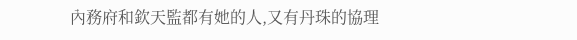內務府和欽天監都有她的人,又有丹珠的協理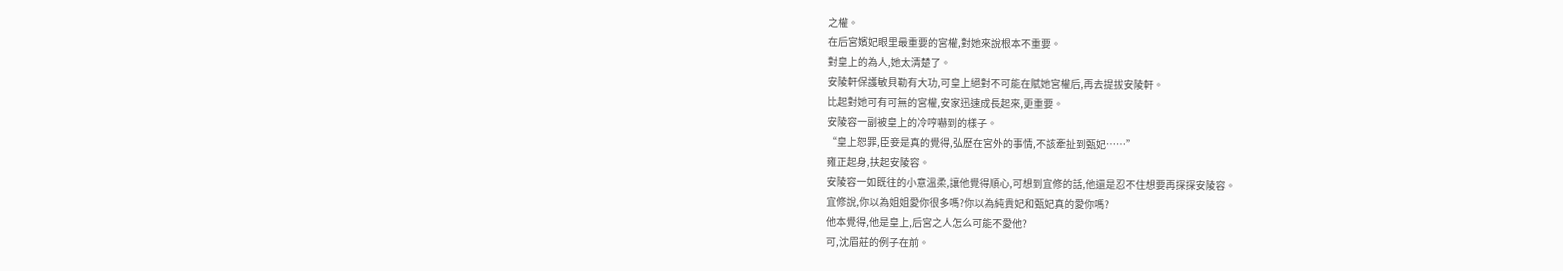之權。
在后宮嬪妃眼里最重要的宮權,對她來說根本不重要。
對皇上的為人,她太清楚了。
安陵軒保護敏貝勒有大功,可皇上絕對不可能在賦她宮權后,再去提拔安陵軒。
比起對她可有可無的宮權,安家迅速成長起來,更重要。
安陵容一副被皇上的冷哼嚇到的樣子。
“皇上恕罪,臣妾是真的覺得,弘歷在宮外的事情,不該牽扯到甄妃……”
雍正起身,扶起安陵容。
安陵容一如既往的小意溫柔,讓他覺得順心,可想到宜修的話,他還是忍不住想要再探探安陵容。
宜修說,你以為姐姐愛你很多嗎?你以為純貴妃和甄妃真的愛你嗎?
他本覺得,他是皇上,后宮之人怎么可能不愛他?
可,沈眉莊的例子在前。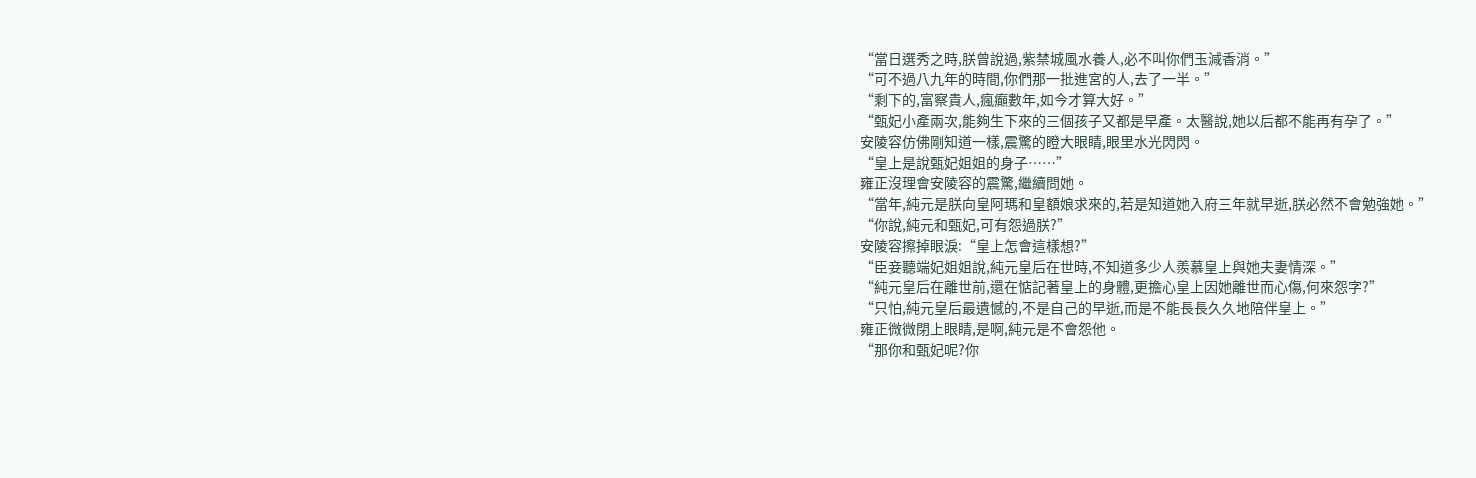“當日選秀之時,朕曾說過,紫禁城風水養人,必不叫你們玉減香消。”
“可不過八九年的時間,你們那一批進宮的人,去了一半。”
“剩下的,富察貴人,瘋癲數年,如今才算大好。”
“甄妃小產兩次,能夠生下來的三個孩子又都是早產。太醫說,她以后都不能再有孕了。”
安陵容仿佛剛知道一樣,震驚的瞪大眼睛,眼里水光閃閃。
“皇上是說甄妃姐姐的身子……”
雍正沒理會安陵容的震驚,繼續問她。
“當年,純元是朕向皇阿瑪和皇額娘求來的,若是知道她入府三年就早逝,朕必然不會勉強她。”
“你說,純元和甄妃,可有怨過朕?”
安陵容擦掉眼淚:“皇上怎會這樣想?”
“臣妾聽端妃姐姐說,純元皇后在世時,不知道多少人羨慕皇上與她夫妻情深。”
“純元皇后在離世前,還在惦記著皇上的身體,更擔心皇上因她離世而心傷,何來怨字?”
“只怕,純元皇后最遺憾的,不是自己的早逝,而是不能長長久久地陪伴皇上。”
雍正微微閉上眼睛,是啊,純元是不會怨他。
“那你和甄妃呢?你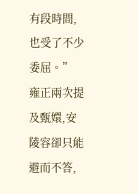有段時間,也受了不少委屈。”
雍正兩次提及甄嬛,安陵容卻只能避而不答,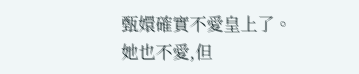甄嬛確實不愛皇上了。
她也不愛,但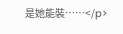是她能裝……</p>